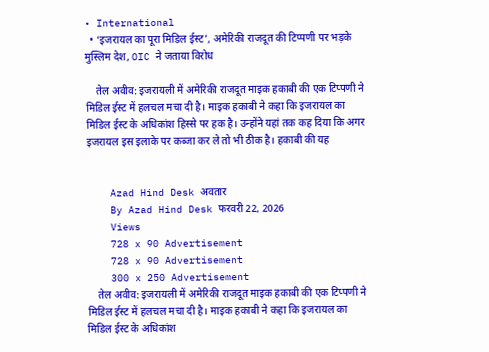• International
  • ‘इजरायल का पूरा मिडिल ईस्ट’, अमेरिकी राजदूत की टिप्पणी पर भड़के मुस्लिम देश, OIC ने जताया विरोध

    तेल अवीव: इजरायली में अमेरिकी राजदूत माइक हकाबी की एक टिप्पणी ने मिडिल ईस्ट में हलचल मचा दी है। माइक हकाबी ने कहा कि इजरायल का मिडिल ईस्ट के अधिकांश हिस्से पर हक है। उन्होंने यहां तक कह दिया कि अगर इजरायल इस इलाके पर कब्जा कर ले तो भी ठीक है। हकाबी की यह


    Azad Hind Desk अवतार
    By Azad Hind Desk फरवरी 22, 2026
    Views
    728 x 90 Advertisement
    728 x 90 Advertisement
    300 x 250 Advertisement
    तेल अवीव: इजरायली में अमेरिकी राजदूत माइक हकाबी की एक टिप्पणी ने मिडिल ईस्ट में हलचल मचा दी है। माइक हकाबी ने कहा कि इजरायल का मिडिल ईस्ट के अधिकांश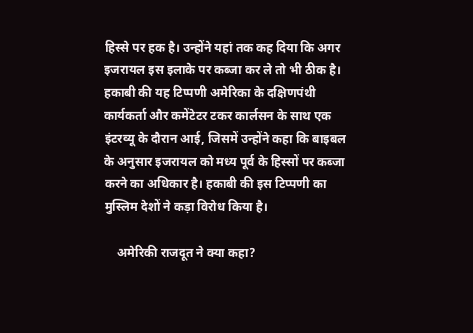हिस्से पर हक है। उन्होंने यहां तक कह दिया कि अगर इजरायल इस इलाके पर कब्जा कर ले तो भी ठीक है। हकाबी की यह टिप्पणी अमेरिका के दक्षिणपंथी कार्यकर्ता और कमेंटेटर टकर कार्लसन के साथ एक इंटरव्यू के दौरान आई, जिसमें उन्होंने कहा कि बाइबल के अनुसार इजरायल को मध्य पूर्व के हिस्सों पर कब्जा करने का अधिकार है। हकाबी की इस टिप्पणी का मुस्लिम देशों ने कड़ा विरोध किया है।

    अमेरिकी राजदूत ने क्या कहा?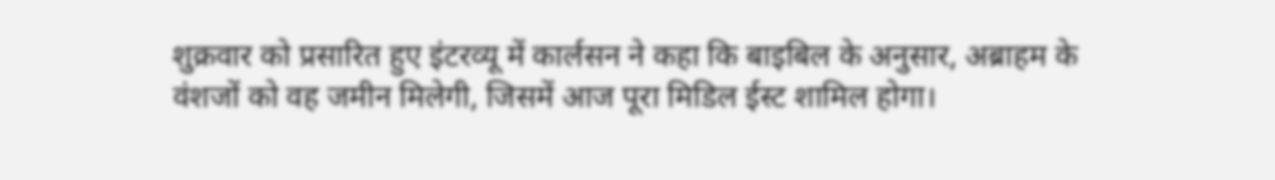शुक्रवार को प्रसारित हुए इंटरव्यू में कार्लसन ने कहा कि बाइबिल के अनुसार, अब्राहम के वंशजों को वह जमीन मिलेगी, जिसमें आज पूरा मिडिल ईस्ट शामिल होगा।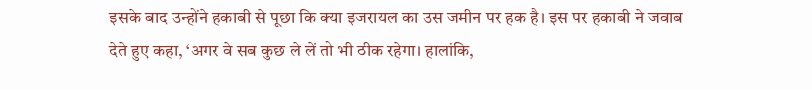इसके बाद उन्होंने हकाबी से पूछा कि क्या इजरायल का उस जमीन पर हक है। इस पर हकाबी ने जवाब देते हुए कहा, ‘अगर वे सब कुछ ले लें तो भी ठीक रहेगा। हालांकि,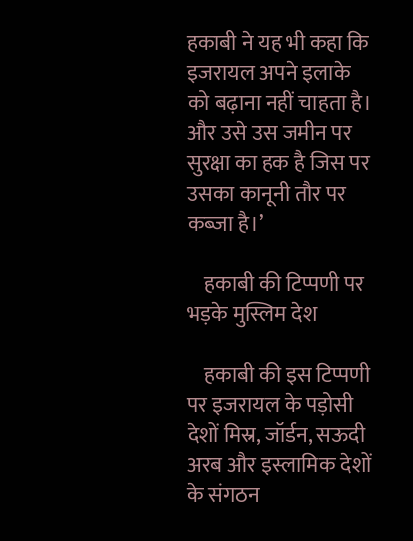हकाबी ने यह भी कहा कि इजरायल अपने इलाके को बढ़ाना नहीं चाहता है। और उसे उस जमीन पर सुरक्षा का हक है जिस पर उसका कानूनी तौर पर कब्जा है।’

    हकाबी की टिप्पणी पर भड़के मुस्लिम देश

    हकाबी की इस टिप्पणी पर इजरायल के पड़ोसी देशों मिस्र, जॉर्डन, सऊदी अरब और इस्लामिक देशों के संगठन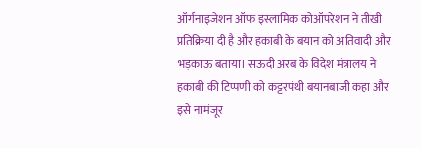ऑर्गनाइजेशन ऑफ इस्लामिक कोऑपरेशन ने तीखी प्रतिक्रिया दी है और हकाबी के बयान को अतिवादी और भड़काऊ बताया। सऊदी अरब के विदेश मंत्रालय ने हकाबी की टिप्पणी को कट्टरपंथी बयानबाजी कहा और इसे नामंजूर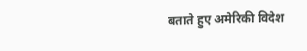बताते हुए अमेरिकी विदेश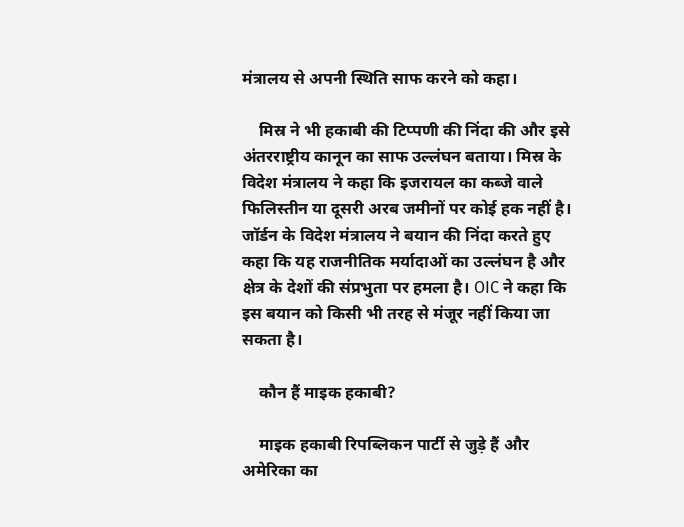मंत्रालय से अपनी स्थिति साफ करने को कहा।

    मिस्र ने भी हकाबी की टिप्पणी की निंदा की और इसे अंतरराष्ट्रीय कानून का साफ उल्लंघन बताया। मिस्र के विदेश मंत्रालय ने कहा कि इजरायल का कब्जे वाले फिलिस्तीन या दूसरी अरब जमीनों पर कोई हक नहीं है। जॉर्डन के विदेश मंत्रालय ने बयान की निंदा करते हुए कहा कि यह राजनीतिक मर्यादाओं का उल्लंघन है और क्षेत्र के देशों की संप्रभुता पर हमला है। OIC ने कहा कि इस बयान को किसी भी तरह से मंजूर नहीं किया जा सकता है।

    कौन हैं माइक हकाबी?

    माइक हकाबी रिपब्लिकन पार्टी से जुड़े हैं और अमेरिका का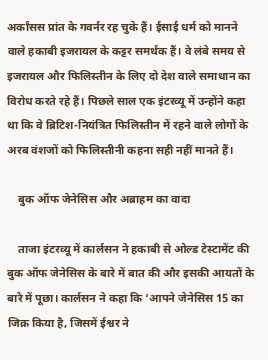अर्कांसस प्रांत के गवर्नर रह चुके हैं। ईसाई धर्म को मानने वाले हकाबी इजरायल के कट्टर समर्थक हैं। वे लंबे समय से इजरायल और फिलिस्तीन के लिए दो देश वाले समाधान का विरोध करते रहे हैं। पिछले साल एक इंटरव्यू में उन्होंने कहा था कि वे ब्रिटिश-नियंत्रित फिलिस्तीन में रहने वाले लोगों के अरब वंशजों को फिलिस्तीनी कहना सही नहीं मानते हैं।

    बुक ऑफ जेनेसिस और अब्राहम का वादा

    ताजा इंटरव्यू में कार्लसन ने हकाबी से ओल्ड टेस्टामेंट की बुक ऑफ जेनेसिस के बारे में बात की और इसकी आयतों के बारे में पूछा। कार्लसन ने कहा कि ‘आपने जेनेसिस 15 का जिक्र किया है, जिसमें ईश्वर ने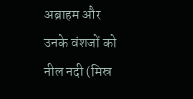अब्राहम और उनके वंशजों को नील नदी (मिस्र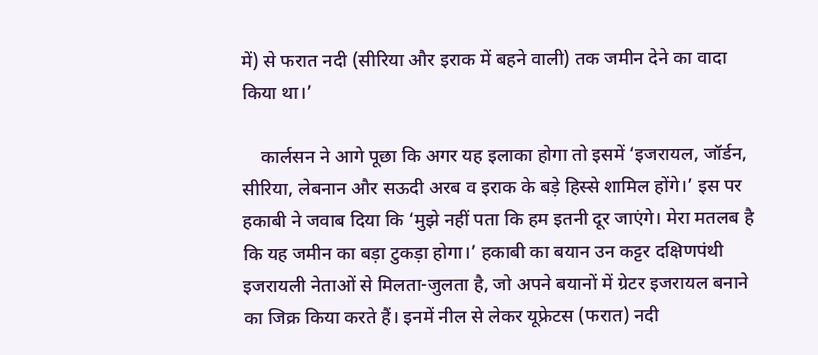में) से फरात नदी (सीरिया और इराक में बहने वाली) तक जमीन देने का वादा किया था।’

    कार्लसन ने आगे पूछा कि अगर यह इलाका होगा तो इसमें ‘इजरायल, जॉर्डन, सीरिया, लेबनान और सऊदी अरब व इराक के बड़े हिस्से शामिल होंगे।’ इस पर हकाबी ने जवाब दिया कि ‘मुझे नहीं पता कि हम इतनी दूर जाएंगे। मेरा मतलब है कि यह जमीन का बड़ा टुकड़ा होगा।’ हकाबी का बयान उन कट्टर दक्षिणपंथी इजरायली नेताओं से मिलता-जुलता है, जो अपने बयानों में ग्रेटर इजरायल बनाने का जिक्र किया करते हैं। इनमें नील से लेकर यूफ्रेटस (फरात) नदी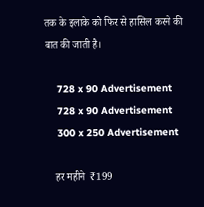तक के इलाके को फिर से हासिल करने की बात की जाती है।

    728 x 90 Advertisement
    728 x 90 Advertisement
    300 x 250 Advertisement

    हर महीने  ₹199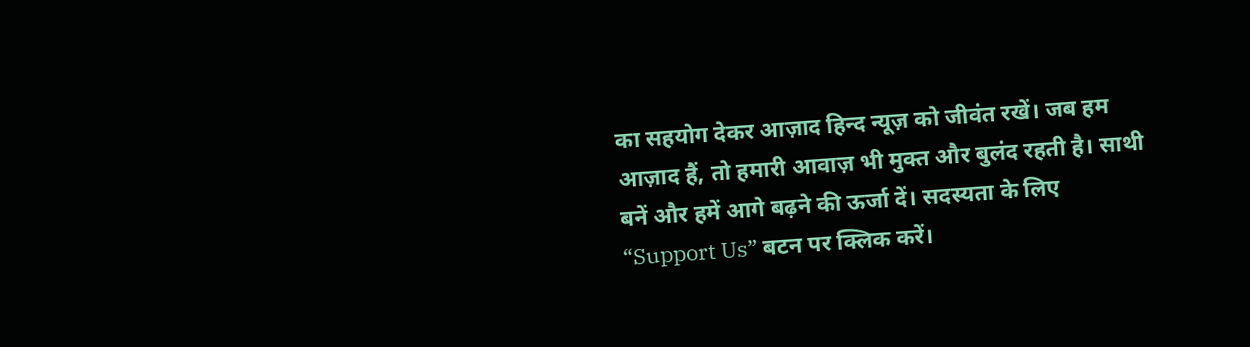का सहयोग देकर आज़ाद हिन्द न्यूज़ को जीवंत रखें। जब हम आज़ाद हैं, तो हमारी आवाज़ भी मुक्त और बुलंद रहती है। साथी बनें और हमें आगे बढ़ने की ऊर्जा दें। सदस्यता के लिए “Support Us” बटन पर क्लिक करें।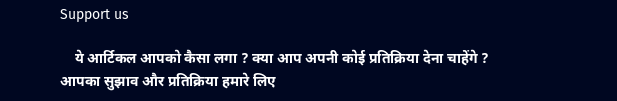Support us

    ये आर्टिकल आपको कैसा लगा ? क्या आप अपनी कोई प्रतिक्रिया देना चाहेंगे ? आपका सुझाव और प्रतिक्रिया हमारे लिए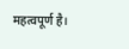महत्वपूर्ण है।